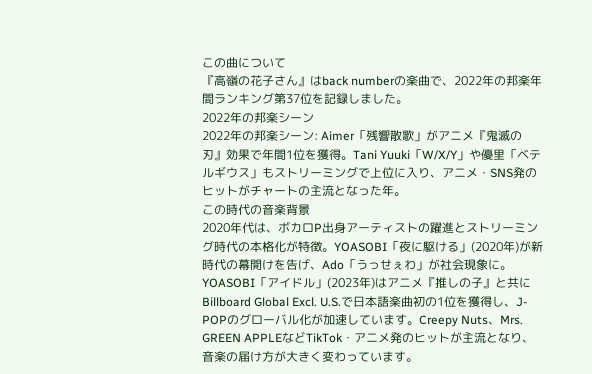この曲について
『高嶺の花子さん』はback numberの楽曲で、2022年の邦楽年間ランキング第37位を記録しました。
2022年の邦楽シーン
2022年の邦楽シーン: Aimer「残響散歌」がアニメ『鬼滅の刃』効果で年間1位を獲得。Tani Yuuki「W/X/Y」や優里「ベテルギウス」もストリーミングで上位に入り、アニメ・SNS発のヒットがチャートの主流となった年。
この時代の音楽背景
2020年代は、ボカロP出身アーティストの躍進とストリーミング時代の本格化が特徴。YOASOBI「夜に駆ける」(2020年)が新時代の幕開けを告げ、Ado「うっせぇわ」が社会現象に。YOASOBI「アイドル」(2023年)はアニメ『推しの子』と共にBillboard Global Excl. U.S.で日本語楽曲初の1位を獲得し、J-POPのグローバル化が加速しています。Creepy Nuts、Mrs. GREEN APPLEなどTikTok・アニメ発のヒットが主流となり、音楽の届け方が大きく変わっています。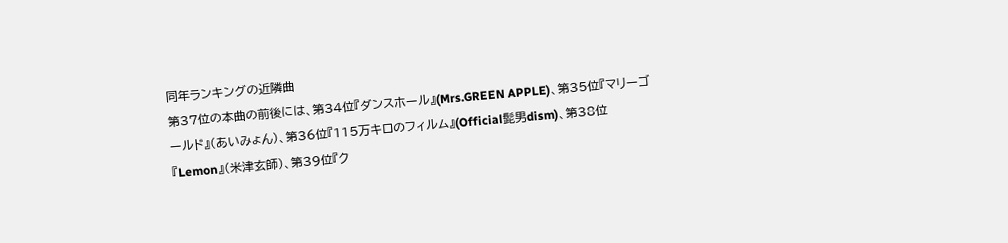同年ランキングの近隣曲
第37位の本曲の前後には、第34位『ダンスホール』(Mrs.GREEN APPLE)、第35位『マリーゴールド』(あいみょん)、第36位『115万キロのフィルム』(Official髭男dism)、第38位『Lemon』(米津玄師)、第39位『ク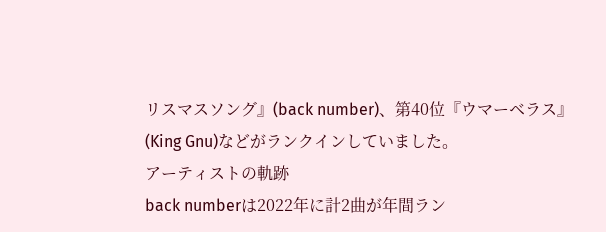リスマスソング』(back number)、第40位『ウマーベラス』(King Gnu)などがランクインしていました。
アーティストの軌跡
back numberは2022年に計2曲が年間ラン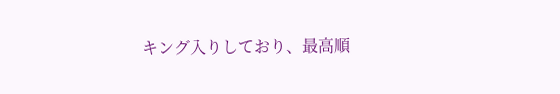キング入りしており、最高順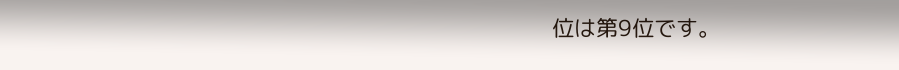位は第9位です。